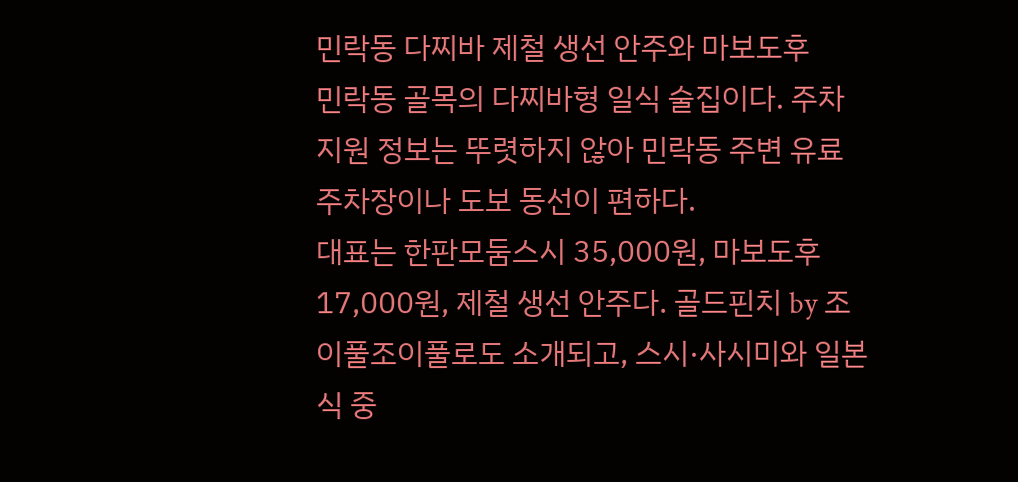민락동 다찌바 제철 생선 안주와 마보도후
민락동 골목의 다찌바형 일식 술집이다. 주차 지원 정보는 뚜렷하지 않아 민락동 주변 유료주차장이나 도보 동선이 편하다.
대표는 한판모둠스시 35,000원, 마보도후 17,000원, 제철 생선 안주다. 골드핀치 by 조이풀조이풀로도 소개되고, 스시·사시미와 일본식 중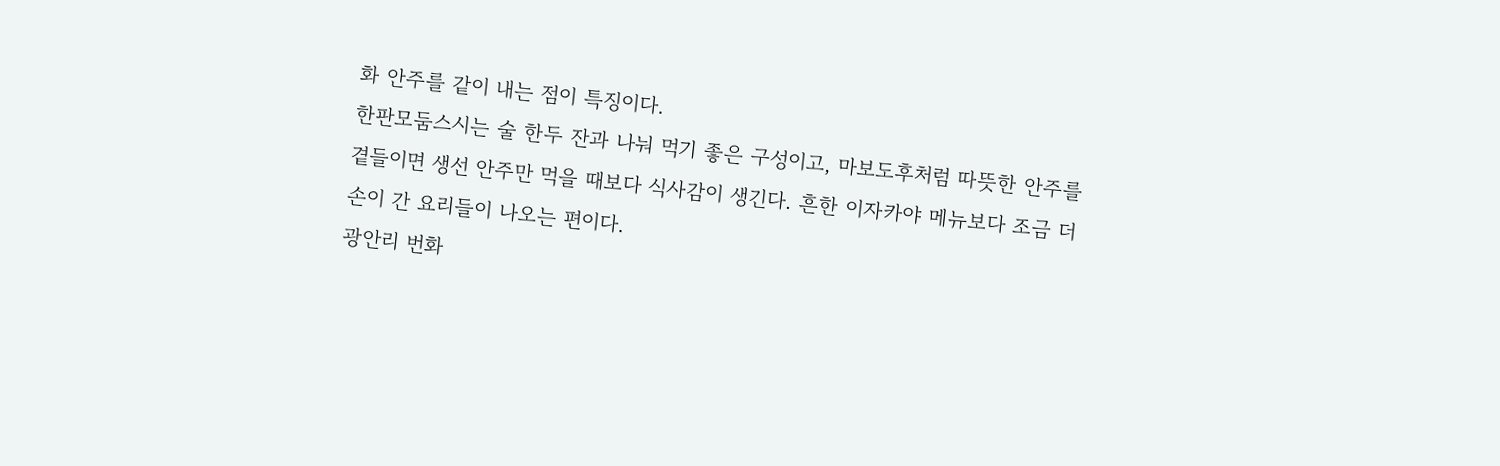화 안주를 같이 내는 점이 특징이다.
한판모둠스시는 술 한두 잔과 나눠 먹기 좋은 구성이고, 마보도후처럼 따뜻한 안주를 곁들이면 생선 안주만 먹을 때보다 식사감이 생긴다. 흔한 이자카야 메뉴보다 조금 더 손이 간 요리들이 나오는 편이다.
광안리 번화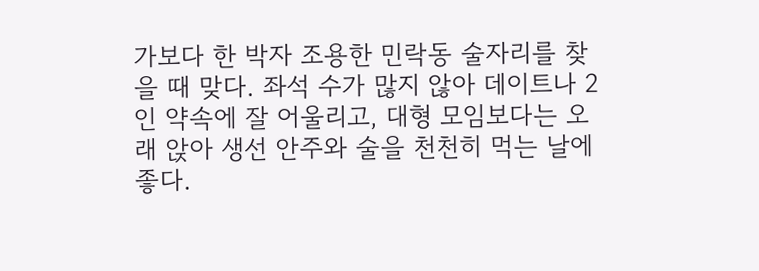가보다 한 박자 조용한 민락동 술자리를 찾을 때 맞다. 좌석 수가 많지 않아 데이트나 2인 약속에 잘 어울리고, 대형 모임보다는 오래 앉아 생선 안주와 술을 천천히 먹는 날에 좋다.